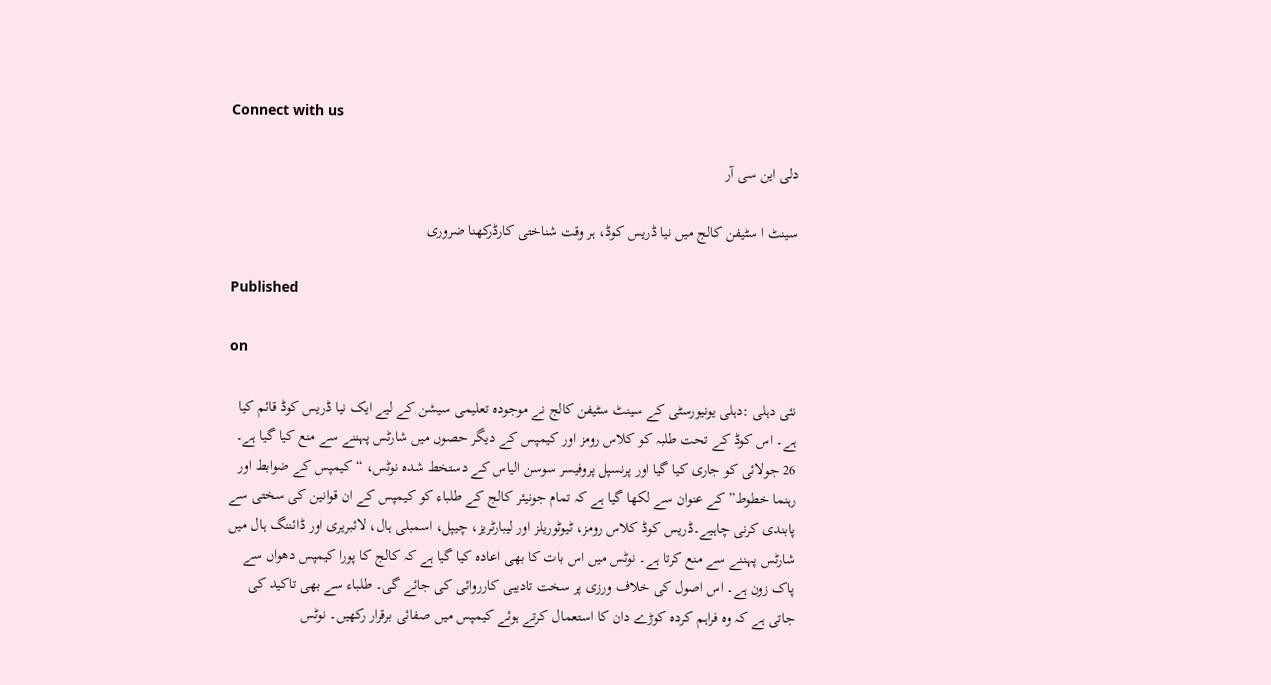Connect with us

دلی این سی آر

سینٹ ا سٹیفن کالج میں نیا ڈریس کوڈ، ہر وقت شناختی کارڈرکھنا ضروری

Published

on

نئی دہلی :دہلی یونیورسٹی کے سینٹ سٹیفن کالج نے موجودہ تعلیمی سیشن کے لیے ایک نیا ڈریس کوڈ قائم کیا ہے۔ اس کوڈ کے تحت طلبہ کو کلاس رومز اور کیمپس کے دیگر حصوں میں شارٹس پہننے سے منع کیا گیا ہے۔ 26 جولائی کو جاری کیا گیا اور پرنسپل پروفیسر سوسن الیاس کے دستخط شدہ نوٹس، “کیمپس کے ضوابط اور رہنما خطوط” کے عنوان سے لکھا گیا ہے کہ تمام جونیئر کالج کے طلباء کو کیمپس کے ان قوانین کی سختی سے پابندی کرنی چاہیے۔ڈریس کوڈ کلاس رومز، ٹیوٹوریلز اور لیبارٹریز، چیپل، اسمبلی ہال، لائبریری اور ڈائننگ ہال میں شارٹس پہننے سے منع کرتا ہے۔ نوٹس میں اس بات کا بھی اعادہ کیا گیا ہے کہ کالج کا پورا کیمپس دھواں سے پاک زون ہے۔ اس اصول کی خلاف ورزی پر سخت تادیبی کارروائی کی جائے گی۔ طلباء سے بھی تاکید کی جاتی ہے کہ وہ فراہم کردہ کوڑے دان کا استعمال کرتے ہوئے کیمپس میں صفائی برقرار رکھیں۔ نوٹس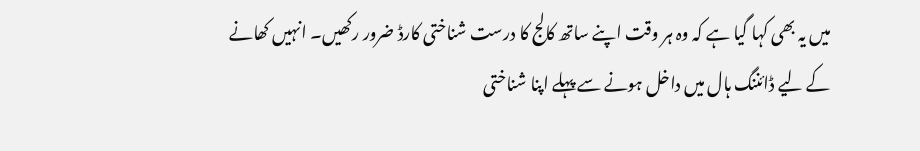میں یہ بھی کہا گیا ہے کہ وہ ہر وقت اپنے ساتھ کالج کا درست شناختی کارڈ ضرور رکھیں۔ انہیں کھانے کے لیے ڈائننگ ہال میں داخل ہونے سے پہلے اپنا شناختی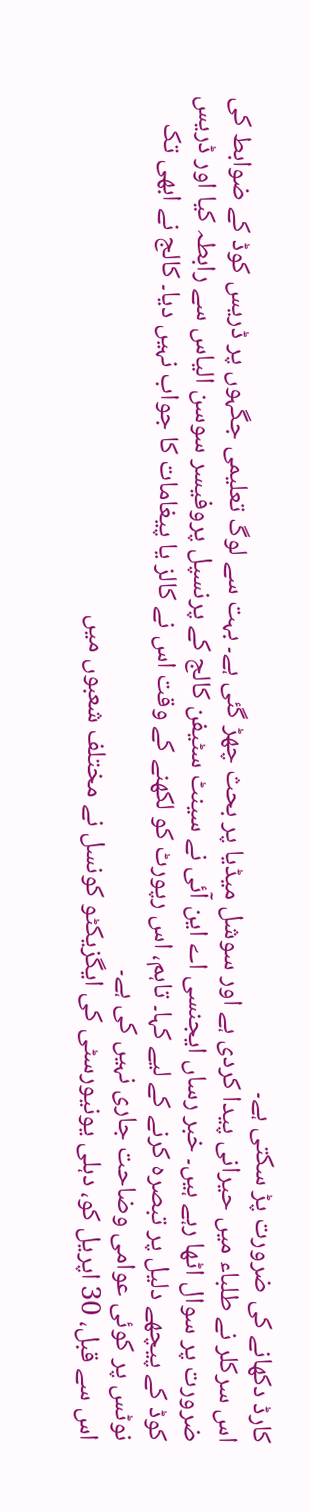کارڈ دکھانے کی ضرورت پڑ سکتی ہے۔
اس سرکلر نے طلباء میں حیرانی پیدا کردی ہے اور سوشل میڈیا پر بحث چھڑ گئی ہے۔ بہت سے لوگ تعلیمی جگہوں پر ڈریس کوڈ کے ضوابط کی ضرورت پر سوال اٹھا رہے ہیں۔ خبر رساں ایجنسی اے این آئی نے سینٹ سٹیفن کالج کے پرنسپل پروفیسر سوسن الیاس سے رابطہ کیا اور ڈریس کوڈ کے پیچھے دلیل پر تبصرہ کرنے کے لیے کہا۔ تاہم، اس رپورٹ کو لکھنے کے وقت اس نے کالز یا پیغامات کا جواب نہیں دیا۔ کالج نے ابھی تک نوٹس پر کوئی عوامی وضاحت جاری نہیں کی ہے۔
اس سے قبل، 30 اپریل کو، دہلی یونیورسٹی کی ایگزیکٹو کونسل نے مختلف شعبوں میں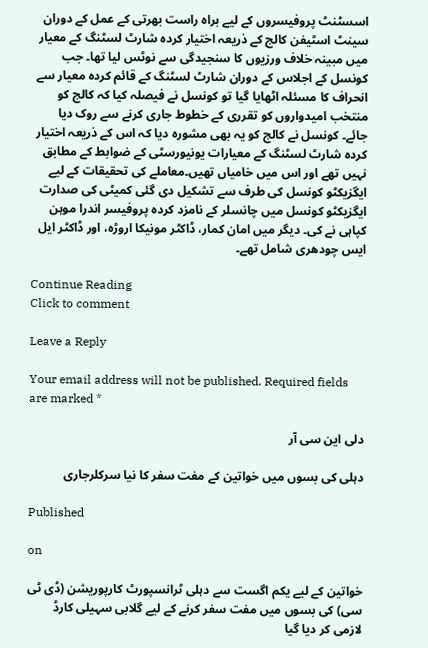اسسٹنٹ پروفیسروں کے لیے براہ راست بھرتی کے عمل کے دوران سینٹ اسٹیفن کالج کے ذریعہ اختیار کردہ شارٹ لسٹنگ کے معیار میں مبینہ خلاف ورزیوں کا سنجیدگی سے نوٹس لیا تھا۔ جب کونسل کے اجلاس کے دوران شارٹ لسٹنگ کے قائم کردہ معیار سے انحراف کا مسئلہ اٹھایا گیا تو کونسل نے فیصلہ کیا کہ کالج کو منتخب امیدواروں کو تقرری کے خطوط جاری کرنے سے روک دیا جائے۔ کونسل نے کالج کو یہ بھی مشورہ دیا کہ اس کے ذریعہ اختیار کردہ شارٹ لسٹنگ کے معیارات یونیورسٹی کے ضوابط کے مطابق نہیں تھے اور اس میں خامیاں تھیں۔معاملے کی تحقیقات کے لیے ایگزیکٹو کونسل کی طرف سے تشکیل دی گئی کمیٹی کی صدارت ایگزیکٹو کونسل میں چانسلر کے نامزد کردہ پروفیسر اندرا موہن کپاہی نے کی۔ دیگر میں امان کمار، ڈاکٹر مونیکا اروڑہ، اور ڈاکٹر ایل ایس چودھری شامل تھے۔

Continue Reading
Click to comment

Leave a Reply

Your email address will not be published. Required fields are marked *

دلی این سی آر

دہلی کی بسوں میں خواتین کے مفت سفر کا نیا سرکلرجاری

Published

on

خواتین کے لیے یکم اگست سے دہلی ٹرانسپورٹ کارپوریشن (ڈی ٹی سی) کی بسوں میں مفت سفر کرنے کے لیے گلابی سہیلی کارڈ لازمی کر دیا گیا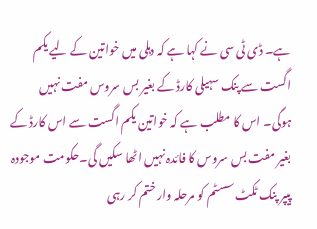ہے۔ ڈی ٹی سی نے کہا ہے کہ دہلی میں خواتین کے لیے یکم اگست سے پنک سہیلی کارڈ کے بغیر بس سروس مفت نہیں ہوگی۔ اس کا مطلب ہے کہ خواتین یکم اگست سے اس کارڈ کے بغیر مفت بس سروس کا فائدہ نہیں اٹھا سکیں گی۔حکومت موجودہ پیپر پنک ٹکٹ سسٹم کو مرحلہ وار ختم کر رہی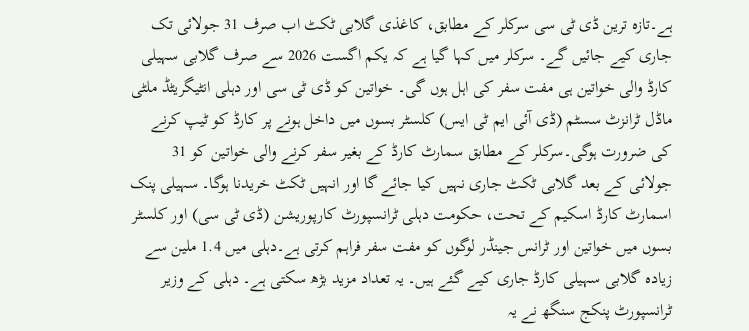ہے۔تازہ ترین ڈی ٹی سی سرکلر کے مطابق، کاغذی گلابی ٹکٹ اب صرف 31 جولائی تک جاری کیے جائیں گے۔ سرکلر میں کہا گیا ہے کہ یکم اگست 2026 سے صرف گلابی سہیلی کارڈ والی خواتین ہی مفت سفر کی اہل ہوں گی۔ خواتین کو ڈی ٹی سی اور دہلی انٹیگریٹڈ ملٹی ماڈل ٹرانزٹ سسٹم (ڈی آئی ایم ٹی ایس) کلسٹر بسوں میں داخل ہونے پر کارڈ کو ٹیپ کرنے کی ضرورت ہوگی۔سرکلر کے مطابق سمارٹ کارڈ کے بغیر سفر کرنے والی خواتین کو 31 جولائی کے بعد گلابی ٹکٹ جاری نہیں کیا جائے گا اور انہیں ٹکٹ خریدنا ہوگا۔ سہیلی پنک اسمارٹ کارڈ اسکیم کے تحت، حکومت دہلی ٹرانسپورٹ کارپوریشن (ڈی ٹی سی) اور کلسٹر بسوں میں خواتین اور ٹرانس جینڈر لوگوں کو مفت سفر فراہم کرتی ہے۔دہلی میں 1.4 ملین سے زیادہ گلابی سہیلی کارڈ جاری کیے گئے ہیں۔ یہ تعداد مزید بڑھ سکتی ہے۔ دہلی کے وزیر ٹرانسپورٹ پنکج سنگھ نے یہ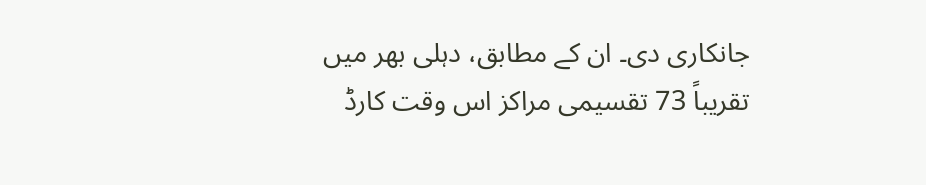جانکاری دی۔ ان کے مطابق، دہلی بھر میں تقریباً 73 تقسیمی مراکز اس وقت کارڈ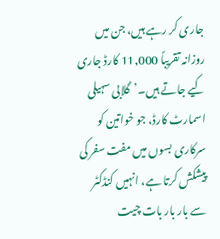جاری کر رہے ہیں، جن میں روزانہ تقریباً 11,000 کارڈ جاری کیے جاتے ہیں۔’گلابی سہیلی اسمارٹ کارڈ، جو خواتین کو سرکاری بسوں میں مفت سفر کی پیشکش کرتا ہے، انہیں کنڈکٹر سے بار بار بات چیت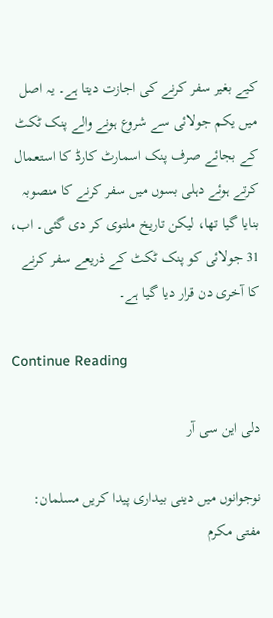کیے بغیر سفر کرنے کی اجازت دیتا ہے۔ یہ اصل میں یکم جولائی سے شروع ہونے والے پنک ٹکٹ کے بجائے صرف پنک اسمارٹ کارڈ کا استعمال کرتے ہوئے دہلی بسوں میں سفر کرنے کا منصوبہ بنایا گیا تھا، لیکن تاریخ ملتوی کر دی گئی۔ اب، 31 جولائی کو پنک ٹکٹ کے ذریعے سفر کرنے کا آخری دن قرار دیا گیا ہے۔

Continue Reading

دلی این سی آر

نوجوانوں میں دینی بیداری پیدا کریں مسلمان: مفتی مکرم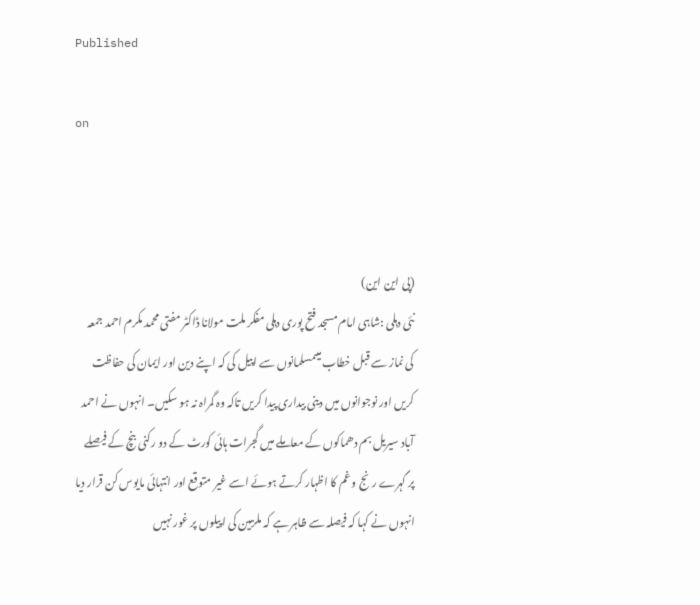Published

on



(پی این این)
نئی دہلی :شاہی امام مسجد فتح پوری دہلی مفکر ملت مولانا ڈاکٹر مفتی محمد مکرم احمد جمعہ کی نماز سے قبل خطاب میںمسلمانوں سے اپیل کی کہ اپنے دین اور ایمان کی حفاظت کریں اور نوجوانوں میں دینی بیداری پیدا کریں تاکہ وہ گمراہ نہ ہو سکیں۔ انہوں نے احمد آباد سیریل بم دھماکوں کے معاملے میں گجرات ہائی کورٹ کے دو رکنی بنچ کے فیصلے پر گہرے رنج و غم کا اظہار کرتے ہوئے اسے غیر متوقع اور انتہائی مایوس کن قرار دیا انہوں نے کہا کہ فیصلہ سے ظاہر ہے کہ ملزمین کی اپیلوں پر غور نہیں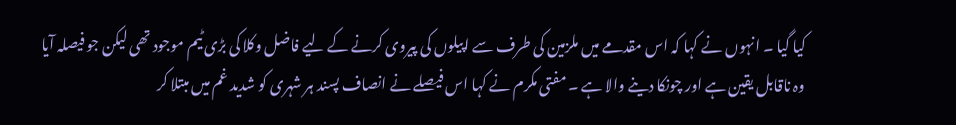کیا گیا ۔ انہوں نے کہا کہ اس مقدمے میں ملزمین کی طرف سے اپیلوں کی پیروی کرنے کے لیے فاضل وکلا کی بڑی ٹیم موجود تھی لیکن جو فیصلہ آیا وہ ناقابل یقین ہے اور چونکا دینے والا ہے ۔ مفتی مکرم نے کہا اس فیصلے نے انصاف پسند ہر شہری کو شدید غم میں مبتلا کر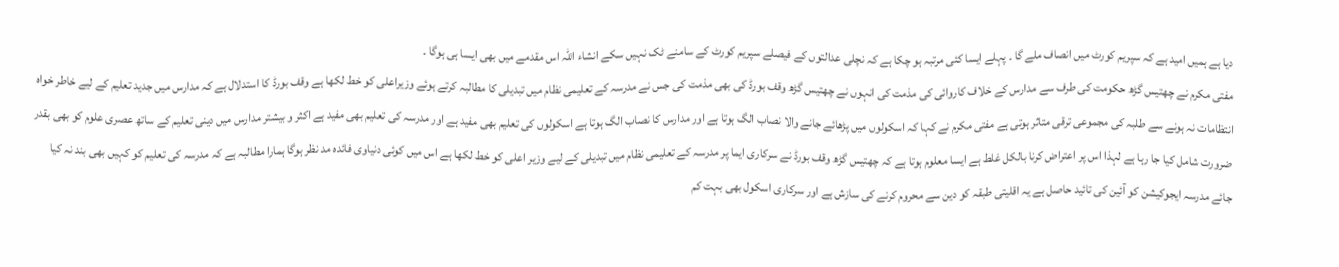دیا ہے ہمیں امید ہے کہ سپریم کورٹ میں انصاف ملے گا ۔ پہلے ایسا کئی مرتبہ ہو چکا ہے کہ نچلی عدالتوں کے فیصلے سپریم کورٹ کے سامنے ٹک نہیں سکے انشاء اللہ اس مقدمے میں بھی ایسا ہی ہوگا ۔
مفتی مکرم نے چھتیس گڑھ حکومت کی طرف سے مدارس کے خلاف کاروائی کی مذمت کی انہوں نے چھتیس گڑھ وقف بورڈ کی بھی مذمت کی جس نے مدرسہ کے تعلیمی نظام میں تبدیلی کا مطالبہ کرتے ہوئے وزیراعلی کو خط لکھا ہے وقف بورڈ کا استدلال ہے کہ مدارس میں جدید تعلیم کے لیے خاطر خواہ انتظامات نہ ہونے سے طلبہ کی مجموعی ترقی متاثر ہوتی ہے مفتی مکرم نے کہا کہ اسکولوں میں پڑھائے جانے والا نصاب الگ ہوتا ہے اور مدارس کا نصاب الگ ہوتا ہے اسکولوں کی تعلیم بھی مفید ہے اور مدرسہ کی تعلیم بھی مفید ہے اکثر و بیشتر مدارس میں دینی تعلیم کے ساتھ عصری علوم کو بھی بقدر ضرورت شامل کیا جا رہا ہے لہذا اس پر اعتراض کرنا بالکل غلط ہے ایسا معلوم ہوتا ہے کہ چھتیس گڑھ وقف بورڈ نے سرکاری ایما پر مدرسہ کے تعلیمی نظام میں تبدیلی کے لیے وزیر اعلی کو خط لکھا ہے اس میں کوئی دنیاوی فائدہ مد نظر ہوگا ہمارا مطالبہ ہے کہ مدرسہ کی تعلیم کو کہیں بھی بند نہ کیا جائے مدرسہ ایجوکیشن کو آئین کی تائید حاصل ہے یہ اقلیتی طبقہ کو دین سے محروم کرنے کی سازش ہے اور سرکاری اسکول بھی بہت کم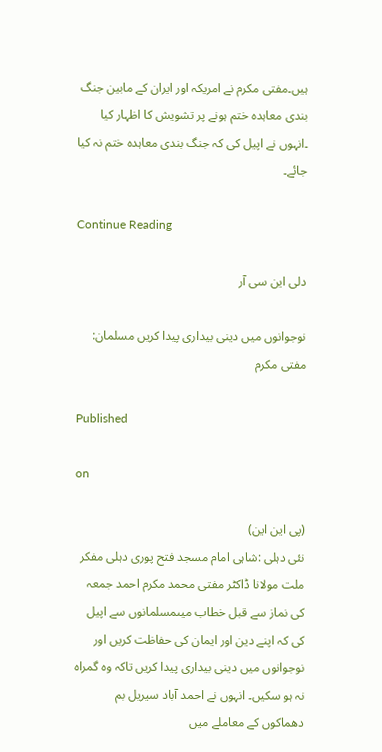ہیں۔مفتی مکرم نے امریکہ اور ایران کے مابین جنگ بندی معاہدہ ختم ہونے پر تشویش کا اظہار کیا ۔انہوں نے اپیل کی کہ جنگ بندی معاہدہ ختم نہ کیا جائے۔

Continue Reading

دلی این سی آر

نوجوانوں میں دینی بیداری پیدا کریں مسلمان: مفتی مکرم

Published

on

(پی این این)
نئی دہلی :شاہی امام مسجد فتح پوری دہلی مفکر ملت مولانا ڈاکٹر مفتی محمد مکرم احمد جمعہ کی نماز سے قبل خطاب میںمسلمانوں سے اپیل کی کہ اپنے دین اور ایمان کی حفاظت کریں اور نوجوانوں میں دینی بیداری پیدا کریں تاکہ وہ گمراہ نہ ہو سکیں۔ انہوں نے احمد آباد سیریل بم دھماکوں کے معاملے میں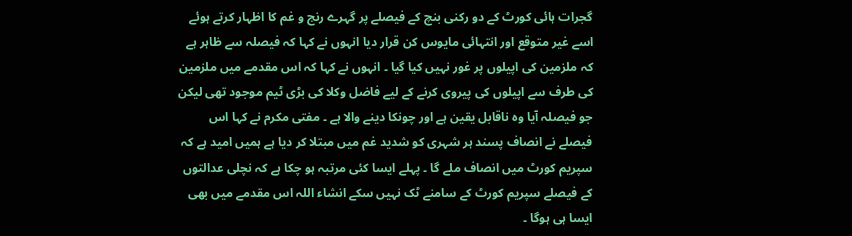گجرات ہائی کورٹ کے دو رکنی بنچ کے فیصلے پر گہرے رنج و غم کا اظہار کرتے ہوئے اسے غیر متوقع اور انتہائی مایوس کن قرار دیا انہوں نے کہا کہ فیصلہ سے ظاہر ہے کہ ملزمین کی اپیلوں پر غور نہیں کیا گیا ۔ انہوں نے کہا کہ اس مقدمے میں ملزمین کی طرف سے اپیلوں کی پیروی کرنے کے لیے فاضل وکلا کی بڑی ٹیم موجود تھی لیکن جو فیصلہ آیا وہ ناقابل یقین ہے اور چونکا دینے والا ہے ۔ مفتی مکرم نے کہا اس فیصلے نے انصاف پسند ہر شہری کو شدید غم میں مبتلا کر دیا ہے ہمیں امید ہے کہ سپریم کورٹ میں انصاف ملے گا ۔ پہلے ایسا کئی مرتبہ ہو چکا ہے کہ نچلی عدالتوں کے فیصلے سپریم کورٹ کے سامنے ٹک نہیں سکے انشاء اللہ اس مقدمے میں بھی ایسا ہی ہوگا ۔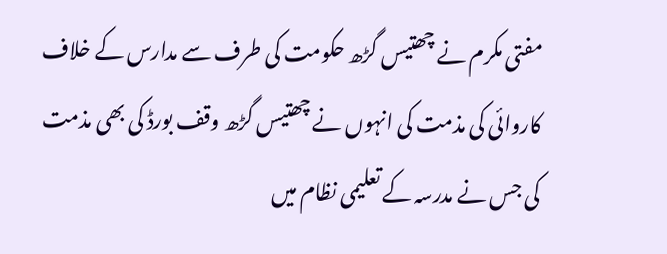مفتی مکرم نے چھتیس گڑھ حکومت کی طرف سے مدارس کے خلاف کاروائی کی مذمت کی انہوں نے چھتیس گڑھ وقف بورڈ کی بھی مذمت کی جس نے مدرسہ کے تعلیمی نظام میں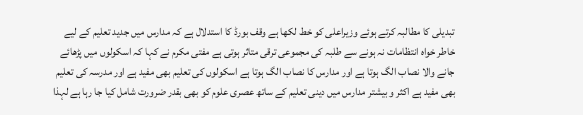تبدیلی کا مطالبہ کرتے ہوئے وزیراعلی کو خط لکھا ہے وقف بورڈ کا استدلال ہے کہ مدارس میں جدید تعلیم کے لیے خاطر خواہ انتظامات نہ ہونے سے طلبہ کی مجموعی ترقی متاثر ہوتی ہے مفتی مکرم نے کہا کہ اسکولوں میں پڑھائے جانے والا نصاب الگ ہوتا ہے اور مدارس کا نصاب الگ ہوتا ہے اسکولوں کی تعلیم بھی مفید ہے اور مدرسہ کی تعلیم بھی مفید ہے اکثر و بیشتر مدارس میں دینی تعلیم کے ساتھ عصری علوم کو بھی بقدر ضرورت شامل کیا جا رہا ہے لہذا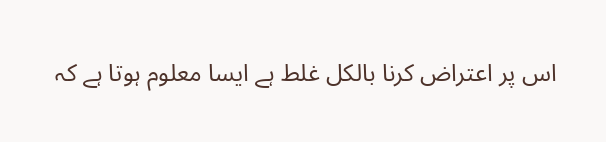اس پر اعتراض کرنا بالکل غلط ہے ایسا معلوم ہوتا ہے کہ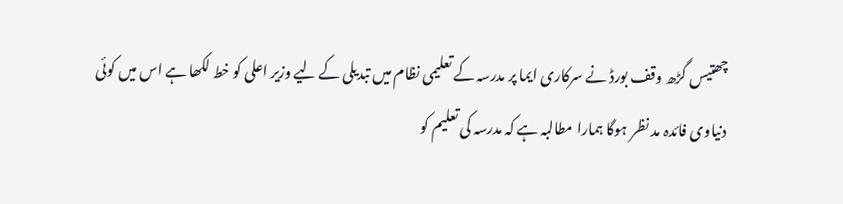چھتیس گڑھ وقف بورڈ نے سرکاری ایما پر مدرسہ کے تعلیمی نظام میں تبدیلی کے لیے وزیر اعلی کو خط لکھا ہے اس میں کوئی دنیاوی فائدہ مد نظر ہوگا ہمارا مطالبہ ہے کہ مدرسہ کی تعلیم کو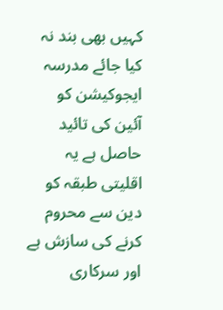کہیں بھی بند نہ کیا جائے مدرسہ ایجوکیشن کو آئین کی تائید حاصل ہے یہ اقلیتی طبقہ کو دین سے محروم کرنے کی سازش ہے اور سرکاری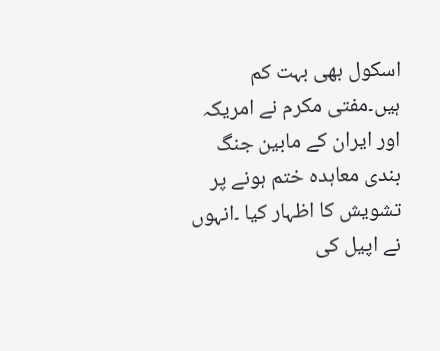اسکول بھی بہت کم ہیں۔مفتی مکرم نے امریکہ اور ایران کے مابین جنگ بندی معاہدہ ختم ہونے پر تشویش کا اظہار کیا ۔انہوں نے اپیل کی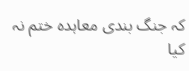کہ جنگ بندی معاہدہ ختم نہ کیا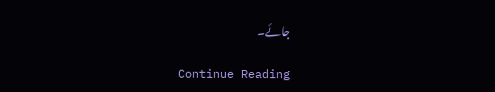جائے۔

Continue Reading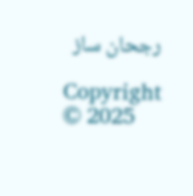رجحان ساز

Copyright © 2025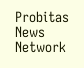Probitas News Network